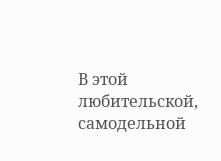В этой любительской, самодельной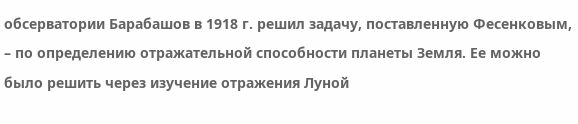обсерватории Барабашов в 1918 г. решил задачу, поставленную Фесенковым, – по определению отражательной способности планеты Земля. Ее можно было решить через изучение отражения Луной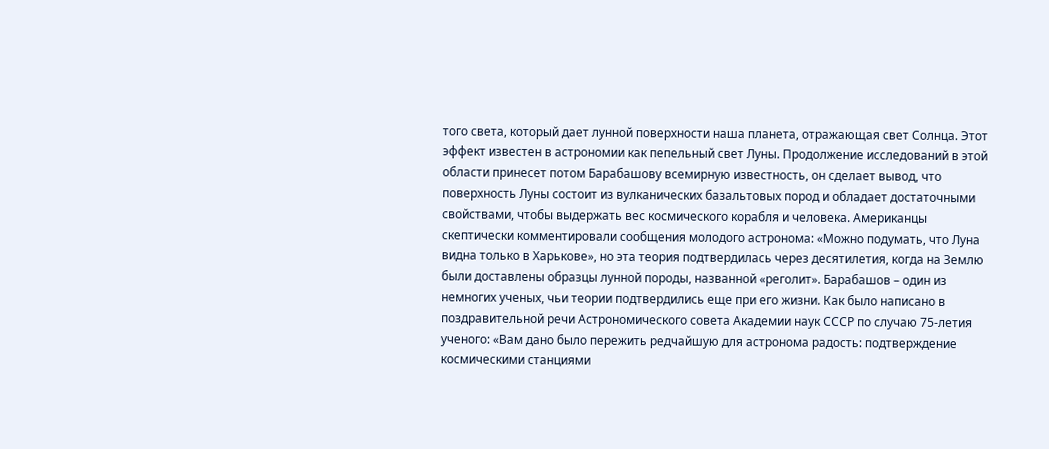того света, который дает лунной поверхности наша планета, отражающая свет Солнца. Этот эффект известен в астрономии как пепельный свет Луны. Продолжение исследований в этой области принесет потом Барабашову всемирную известность, он сделает вывод, что поверхность Луны состоит из вулканических базальтовых пород и обладает достаточными свойствами, чтобы выдержать вес космического корабля и человека. Американцы скептически комментировали сообщения молодого астронома: «Можно подумать, что Луна видна только в Харькове», но эта теория подтвердилась через десятилетия, когда на Землю были доставлены образцы лунной породы, названной «реголит». Барабашов – один из немногих ученых, чьи теории подтвердились еще при его жизни. Как было написано в поздравительной речи Астрономического совета Академии наук СССР по случаю 75-летия ученого: «Вам дано было пережить редчайшую для астронома радость: подтверждение космическими станциями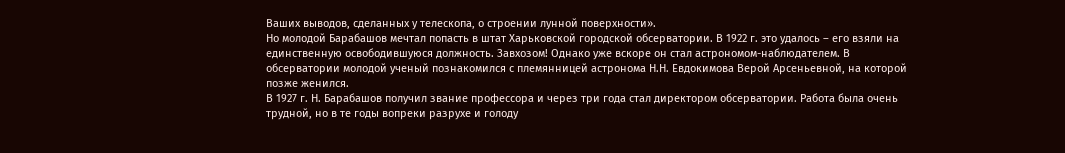Ваших выводов, сделанных у телескопа, о строении лунной поверхности».
Но молодой Барабашов мечтал попасть в штат Харьковской городской обсерватории. В 1922 г. это удалось – его взяли на единственную освободившуюся должность. Завхозом! Однако уже вскоре он стал астрономом-наблюдателем. В обсерватории молодой ученый познакомился с племянницей астронома Н.Н. Евдокимова Верой Арсеньевной, на которой позже женился.
В 1927 г. Н. Барабашов получил звание профессора и через три года стал директором обсерватории. Работа была очень трудной, но в те годы вопреки разрухе и голоду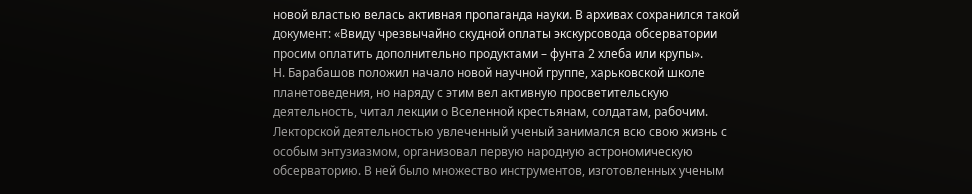новой властью велась активная пропаганда науки. В архивах сохранился такой документ: «Ввиду чрезвычайно скудной оплаты экскурсовода обсерватории просим оплатить дополнительно продуктами – фунта 2 хлеба или крупы».
Н. Барабашов положил начало новой научной группе, харьковской школе планетоведения, но наряду с этим вел активную просветительскую деятельность, читал лекции о Вселенной крестьянам, солдатам, рабочим. Лекторской деятельностью увлеченный ученый занимался всю свою жизнь с особым энтузиазмом, организовал первую народную астрономическую обсерваторию. В ней было множество инструментов, изготовленных ученым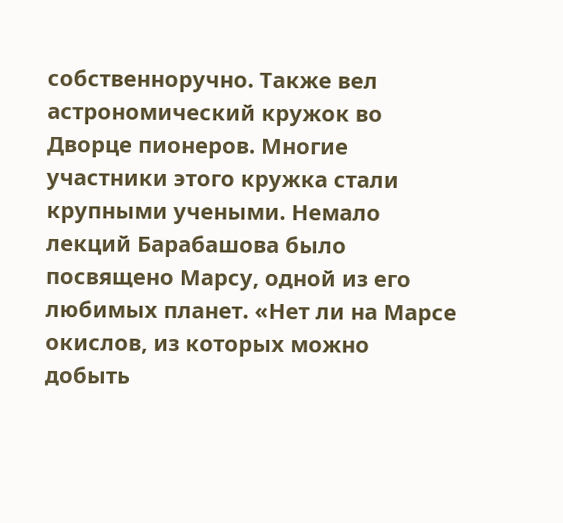собственноручно. Также вел астрономический кружок во Дворце пионеров. Многие участники этого кружка стали крупными учеными. Немало лекций Барабашова было посвящено Марсу, одной из его любимых планет. «Нет ли на Марсе окислов, из которых можно добыть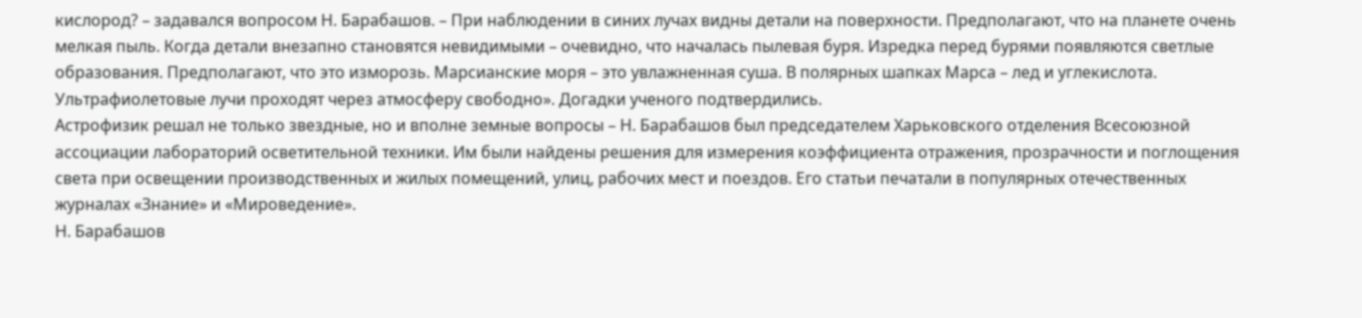кислород? – задавался вопросом Н. Барабашов. – При наблюдении в синих лучах видны детали на поверхности. Предполагают, что на планете очень мелкая пыль. Когда детали внезапно становятся невидимыми – очевидно, что началась пылевая буря. Изредка перед бурями появляются светлые образования. Предполагают, что это изморозь. Марсианские моря – это увлажненная суша. В полярных шапках Марса – лед и углекислота. Ультрафиолетовые лучи проходят через атмосферу свободно». Догадки ученого подтвердились.
Астрофизик решал не только звездные, но и вполне земные вопросы – Н. Барабашов был председателем Харьковского отделения Всесоюзной ассоциации лабораторий осветительной техники. Им были найдены решения для измерения коэффициента отражения, прозрачности и поглощения света при освещении производственных и жилых помещений, улиц, рабочих мест и поездов. Его статьи печатали в популярных отечественных журналах «Знание» и «Мироведение».
Н. Барабашов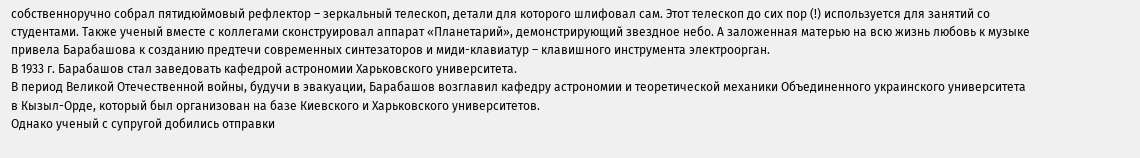собственноручно собрал пятидюймовый рефлектор – зеркальный телескоп, детали для которого шлифовал сам. Этот телескоп до сих пор (!) используется для занятий со студентами. Также ученый вместе с коллегами сконструировал аппарат «Планетарий», демонстрирующий звездное небо. А заложенная матерью на всю жизнь любовь к музыке привела Барабашова к созданию предтечи современных синтезаторов и миди-клавиатур – клавишного инструмента электроорган.
В 1933 г. Барабашов стал заведовать кафедрой астрономии Харьковского университета.
В период Великой Отечественной войны, будучи в эвакуации, Барабашов возглавил кафедру астрономии и теоретической механики Объединенного украинского университета в Кызыл-Орде, который был организован на базе Киевского и Харьковского университетов.
Однако ученый с супругой добились отправки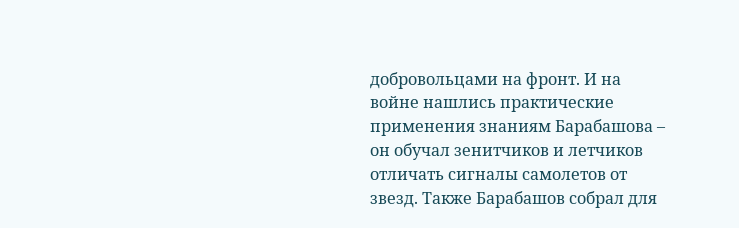добровольцами на фронт. И на войне нашлись практические применения знаниям Барабашова – он обучал зенитчиков и летчиков отличать сигналы самолетов от звезд. Также Барабашов собрал для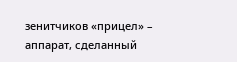зенитчиков «прицел» – аппарат, сделанный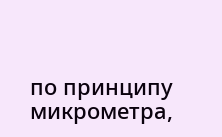по принципу микрометра,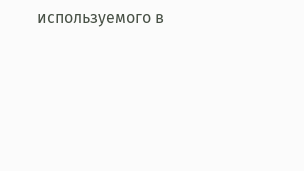используемого в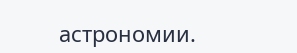астрономии.